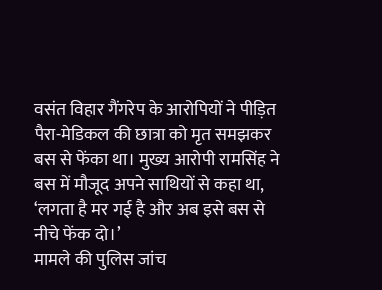वसंत विहार गैंगरेप के आरोपियों ने पीड़ित पैरा-मेडिकल की छात्रा को मृत समझकर बस से फेंका था। मुख्य आरोपी रामसिंह ने बस में मौजूद अपने साथियों से कहा था, ‘लगता है मर गई है और अब इसे बस से नीचे फेंक दो।’
मामले की पुलिस जांच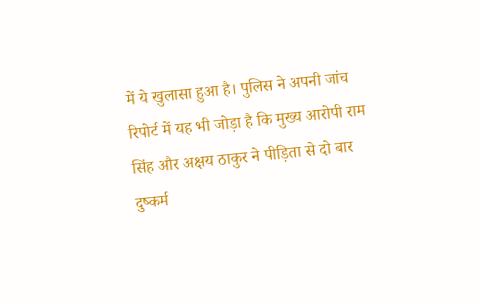में ये खुलासा हुआ है। पुलिस ने अपनी जांच रिपोर्ट में यह भी जोड़ा है कि मुख्य आरोपी राम सिंह और अक्षय ठाकुर ने पीड़िता से दो बार दुष्कर्म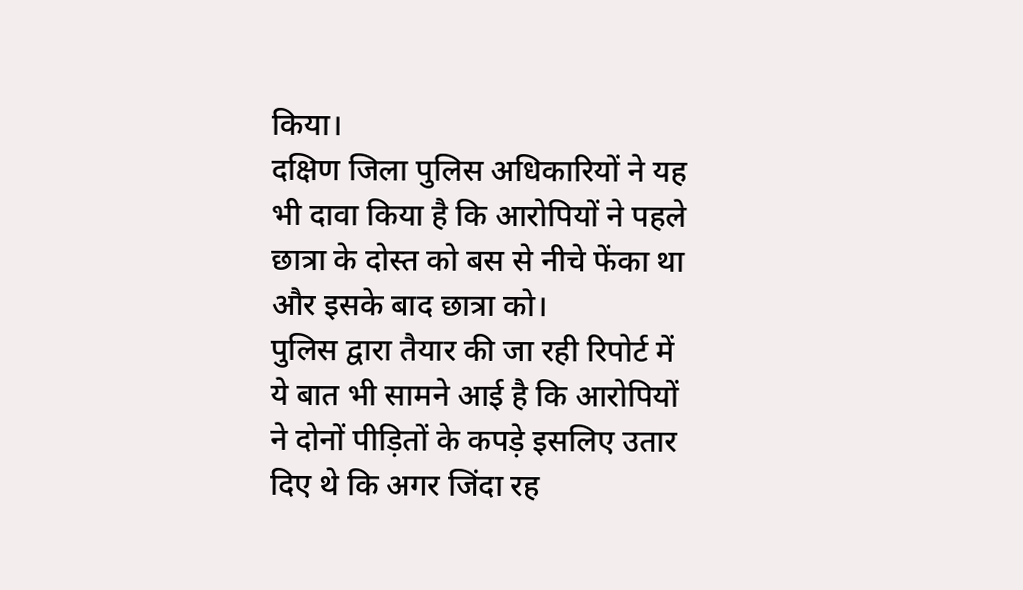किया।
दक्षिण जिला पुलिस अधिकारियों ने यह भी दावा किया है कि आरोपियों ने पहले छात्रा के दोस्त को बस से नीचे फेंका था और इसके बाद छात्रा को।
पुलिस द्वारा तैयार की जा रही रिपोर्ट में ये बात भी सामने आई है कि आरोपियों ने दोनों पीड़ितों के कपड़े इसलिए उतार दिए थे कि अगर जिंदा रह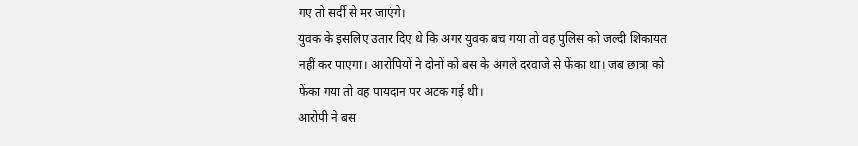गए तो सर्दी से मर जाएंगे।
युवक के इसलिए उतार दिए थे कि अगर युवक बच गया तो वह पुलिस को जल्दी शिकायत नहीं कर पाएगा। आरोपियों ने दोनों को बस के अगले दरवाजे से फेंका था। जब छात्रा को फेंका गया तो वह पायदान पर अटक गई थी।
आरोपी ने बस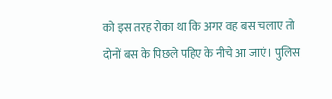को इस तरह रोका था कि अगर वह बस चलाए तो दोनों बस के पिछले पहिए के नीचे आ जाएं। पुलिस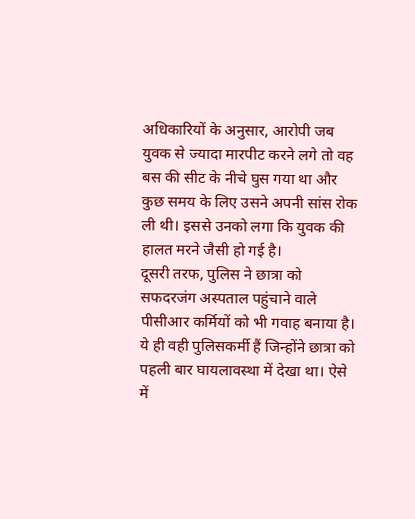अधिकारियों के अनुसार, आरोपी जब युवक से ज्यादा मारपीट करने लगे तो वह बस की सीट के नीचे घुस गया था और कुछ समय के लिए उसने अपनी सांस रोक ली थी। इससे उनको लगा कि युवक की हालत मरने जैसी हो गई है।
दूसरी तरफ, पुलिस ने छात्रा को सफदरजंग अस्पताल पहुंचाने वाले पीसीआर कर्मियों को भी गवाह बनाया है। ये ही वही पुलिसकर्मी हैं जिन्होंने छात्रा को पहली बार घायलावस्था में देखा था। ऐसे में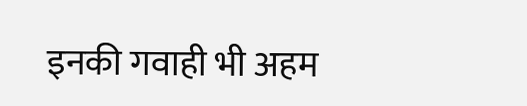इनकी गवाही भी अहम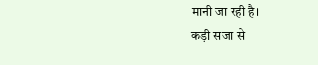मानी जा रही है।
कड़ी सजा से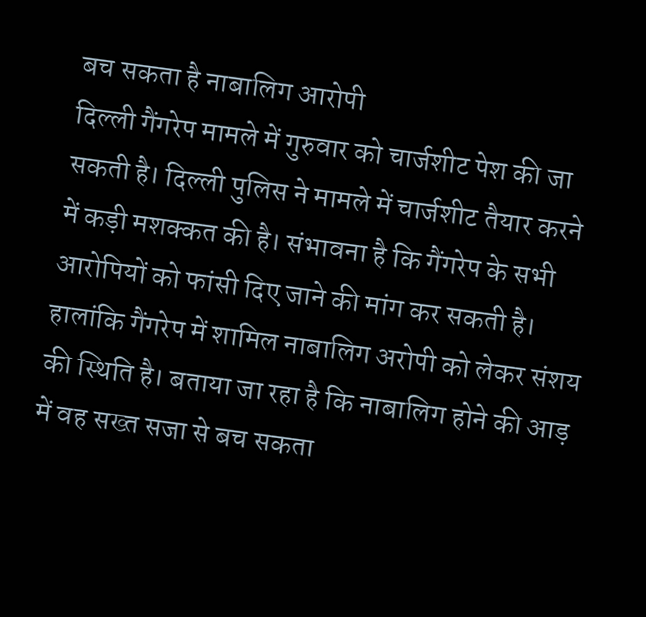बच सकता है नाबालिग आरोपी
दिल्ली गैंगरेप मामले में गुरुवार को चार्जशीट पेश की जा सकती है। दिल्ली पुलिस ने मामले में चार्जशीट तैयार करने में कड़ी मशक्कत की है। संभावना है कि गैंगरेप के सभी आरोपियों को फांसी दिए जाने की मांग कर सकती है।
हालांकि गैंगरेप में शामिल नाबालिग अरोपी को लेकर संशय की स्थिति है। बताया जा रहा है कि नाबालिग होने की आड़ में वह सख्त सजा से बच सकता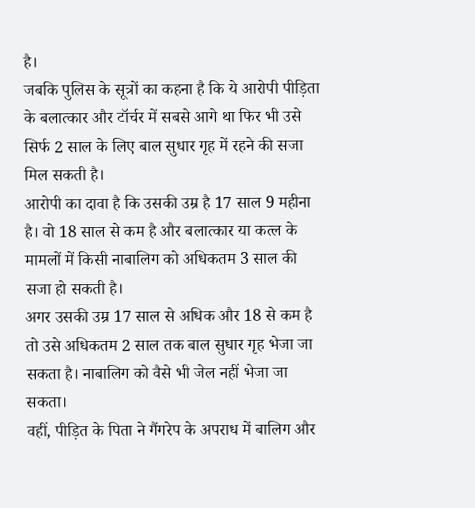है।
जबकि पुलिस के सूत्रों का कहना है कि ये आरोपी पीड़िता के बलात्कार और टॉर्चर में सबसे आगे था फिर भी उसे सिर्फ 2 साल के लिए बाल सुधार गृह में रहने की सजा मिल सकती है।
आरोपी का दावा है कि उसकी उम्र है 17 साल 9 महीना है। वो 18 साल से कम है और बलात्कार या कत्ल के मामलों में किसी नाबालिग को अधिकतम 3 साल की सजा हो सकती है।
अगर उसकी उम्र 17 साल से अधिक और 18 से कम है तो उसे अधिकतम 2 साल तक बाल सुधार गृह भेजा जा सकता है। नाबालिग को वैसे भी जेल नहीं भेजा जा सकता।
वहीं, पीड़ित के पिता ने गैंगरेप के अपराध में बालिग और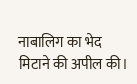नाबालिग का भेद मिटाने की अपील की।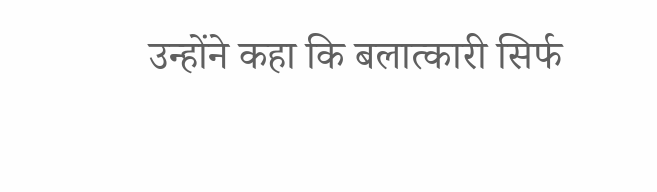उन्होंने कहा कि बलात्कारी सिर्फ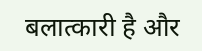बलात्कारी है और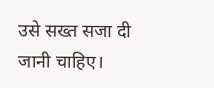उसे सख्त सजा दी जानी चाहिए।